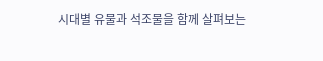시대별 유물과 석조물을 함께 살펴보는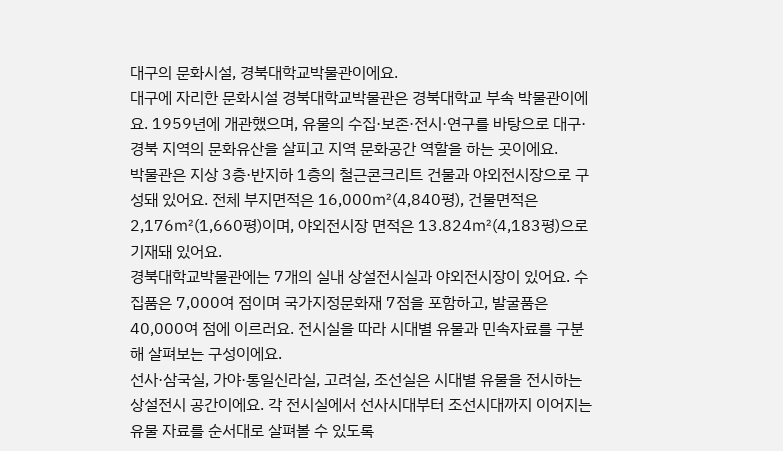대구의 문화시설, 경북대학교박물관이에요.
대구에 자리한 문화시설 경북대학교박물관은 경북대학교 부속 박물관이에요. 1959년에 개관했으며, 유물의 수집·보존·전시·연구를 바탕으로 대구·경북 지역의 문화유산을 살피고 지역 문화공간 역할을 하는 곳이에요.
박물관은 지상 3층·반지하 1층의 철근콘크리트 건물과 야외전시장으로 구성돼 있어요. 전체 부지면적은 16,000㎡(4,840평), 건물면적은 2,176㎡(1,660평)이며, 야외전시장 면적은 13.824㎡(4,183평)으로 기재돼 있어요.
경북대학교박물관에는 7개의 실내 상설전시실과 야외전시장이 있어요. 수집품은 7,000여 점이며 국가지정문화재 7점을 포함하고, 발굴품은 40,000여 점에 이르러요. 전시실을 따라 시대별 유물과 민속자료를 구분해 살펴보는 구성이에요.
선사·삼국실, 가야·통일신라실, 고려실, 조선실은 시대별 유물을 전시하는 상설전시 공간이에요. 각 전시실에서 선사시대부터 조선시대까지 이어지는 유물 자료를 순서대로 살펴볼 수 있도록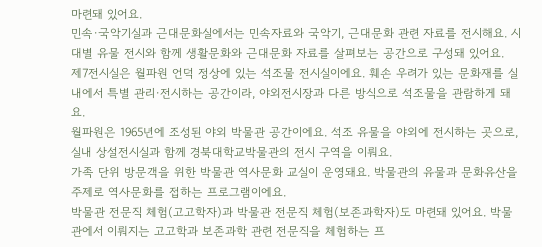마련돼 있어요.
민속·국악기실과 근대문화실에서는 민속자료와 국악기, 근대문화 관련 자료를 전시해요. 시대별 유물 전시와 함께 생활문화와 근대문화 자료를 살펴보는 공간으로 구성돼 있어요.
제7전시실은 월파원 언덕 정상에 있는 석조물 전시실이에요. 훼손 우려가 있는 문화재를 실내에서 특별 관리·전시하는 공간이라, 야외전시장과 다른 방식으로 석조물을 관람하게 돼요.
월파원은 1965년에 조성된 야외 박물관 공간이에요. 석조 유물을 야외에 전시하는 곳으로, 실내 상설전시실과 함께 경북대학교박물관의 전시 구역을 이뤄요.
가족 단위 방문객을 위한 박물관 역사문화 교실이 운영돼요. 박물관의 유물과 문화유산을 주제로 역사문화를 접하는 프로그램이에요.
박물관 전문직 체험(고고학자)과 박물관 전문직 체험(보존과학자)도 마련돼 있어요. 박물관에서 이뤄지는 고고학과 보존과학 관련 전문직을 체험하는 프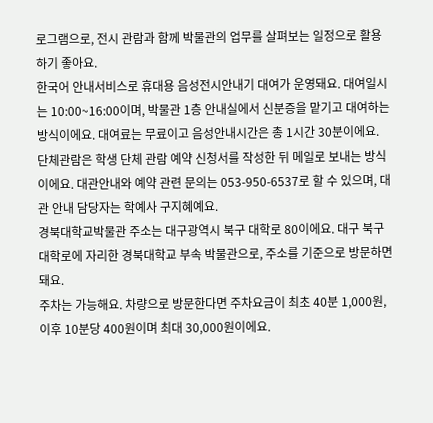로그램으로, 전시 관람과 함께 박물관의 업무를 살펴보는 일정으로 활용하기 좋아요.
한국어 안내서비스로 휴대용 음성전시안내기 대여가 운영돼요. 대여일시는 10:00~16:00이며, 박물관 1층 안내실에서 신분증을 맡기고 대여하는 방식이에요. 대여료는 무료이고 음성안내시간은 총 1시간 30분이에요.
단체관람은 학생 단체 관람 예약 신청서를 작성한 뒤 메일로 보내는 방식이에요. 대관안내와 예약 관련 문의는 053-950-6537로 할 수 있으며, 대관 안내 담당자는 학예사 구지혜예요.
경북대학교박물관 주소는 대구광역시 북구 대학로 80이에요. 대구 북구 대학로에 자리한 경북대학교 부속 박물관으로, 주소를 기준으로 방문하면 돼요.
주차는 가능해요. 차량으로 방문한다면 주차요금이 최초 40분 1,000원, 이후 10분당 400원이며 최대 30,000원이에요.